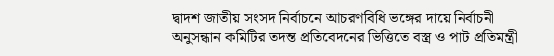দ্বাদশ জাতীয় সংসদ নির্বাচনে আচরণবিধি ভঙ্গের দায়ে নির্বাচনী অনুসন্ধান কমিটির তদন্ত প্রতিবেদনের ভিত্তিতে বস্ত্র ও পাট প্রতিমন্ত্রী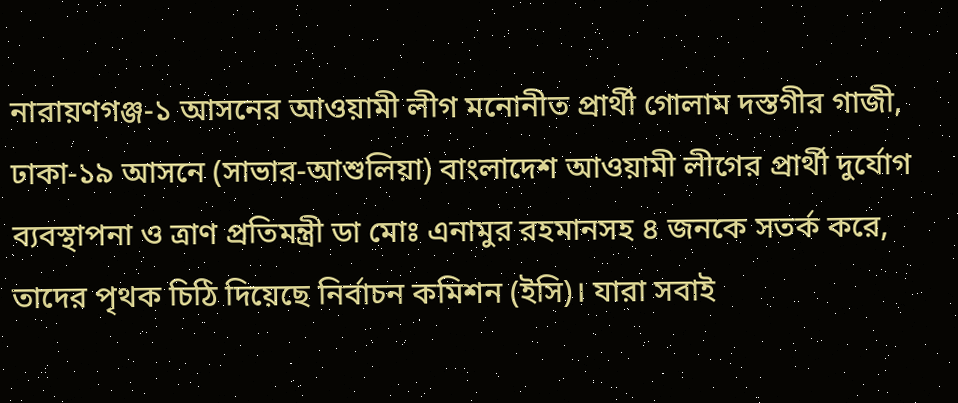নারায়ণগঞ্জ-১ আসনের আওয়ামী লীগ মনোনীত প্রার্থী গোলাম দস্তগীর গাজী, ঢাকা-১৯ আসনে (সাভার-আশুলিয়া) বাংলাদেশ আওয়ামী লীগের প্রার্থী দুর্যোগ ব্যবস্থাপনা ও ত্রাণ প্রতিমন্ত্রী ডা মোঃ এনামুর রহমানসহ ৪ জনকে সতর্ক করে, তাদের পৃথক চিঠি দিয়েছে নির্বাচন কমিশন (ইসি)। যারা সবাই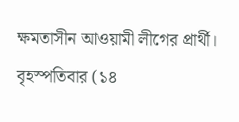ক্ষমতাসীন আওয়ামী লীগের প্রার্থী।
বৃহস্পতিবার (১৪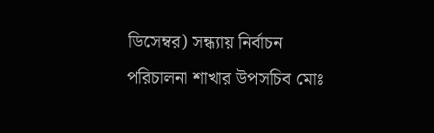ডিসেম্বর) সন্ধ্যায় নির্বাচন পরিচালনা শাখার উপসচিব মোঃ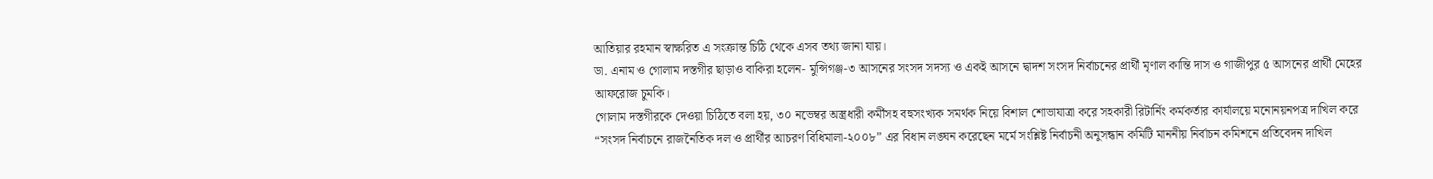আতিয়ার রহমান স্বাক্ষরিত এ সংক্রান্ত চিঠি থেকে এসব তথ্য জানা যায়।
ডা. এনাম ও গোলাম দস্তগীর ছাড়াও বাকিরা হলেন- মুন্সিগঞ্জ-৩ আসনের সংসদ সদস্য ও একই আসনে দ্বাদশ সংসদ নির্বাচনের প্রার্থী মৃণাল কান্তি দাস ও গাজীপুর ৫ আসনের প্রার্থী মেহের আফরোজ চুমকি।
গোলাম দস্তগীরকে দেওয়া চিঠিতে বলা হয়, ৩০ নভেম্বর অস্ত্রধারী কর্মীসহ বহুসংখ্যক সমর্থক নিয়ে বিশাল শোভাযাত্রা করে সহকারী রিটার্নিং কর্মকর্তার কার্যালয়ে মনোনয়নপত্র দাখিল করে “সংসদ নির্বাচনে রাজনৈতিক দল ও প্রার্থীর আচরণ বিধিমালা-২০০৮” এর বিধান লঙ্ঘন করেছেন মর্মে সংশ্লিষ্ট নির্বাচনী অনুসন্ধান কমিটি মাননীয় নির্বাচন কমিশনে প্রতিবেদন দাখিল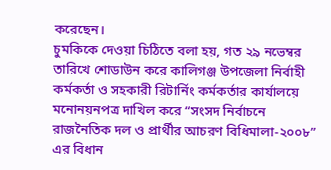করেছেন।
চুমকিকে দেওয়া চিঠিতে বলা হয়, গত ২৯ নভেম্বর তারিখে শোডাউন করে কালিগঞ্জ উপজেলা নির্বাহী কর্মকর্তা ও সহকারী রিটার্নিং কর্মকর্তার কার্যালয়ে মনোনয়নপত্র দাখিল করে “সংসদ নির্বাচনে রাজনৈতিক দল ও প্রার্থীর আচরণ বিধিমালা-২০০৮” এর বিধান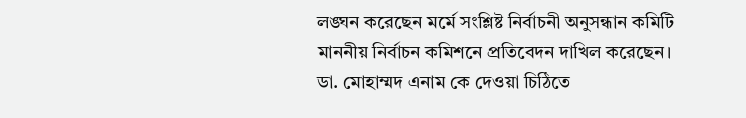লঙ্ঘন করেছেন মর্মে সংশ্লিষ্ট নির্বাচনী অনুসন্ধান কমিটি মাননীয় নির্বাচন কমিশনে প্রতিবেদন দাখিল করেছেন।
ডা. মোহাম্মদ এনাম কে দেওয়া চিঠিতে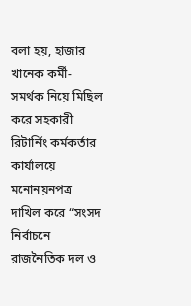বলা হয়, হাজার খানেক কর্মী-সমর্থক নিয়ে মিছিল করে সহকারী রিটার্নিং কর্মকর্তার কার্যালয়ে মনোনয়নপত্র দাখিল করে “সংসদ নির্বাচনে রাজনৈতিক দল ও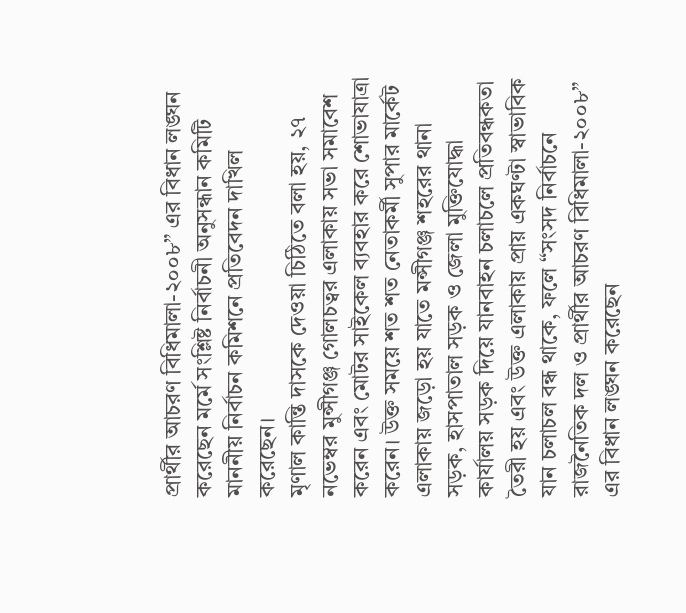প্রার্থীর আচরণ বিধিমালা-২০০৮” এর বিধান লঙ্ঘন করেছেন মর্মে সংশ্লিষ্ট নির্বাচনী অনুসন্ধান কমিটি মাননীয় নির্বাচন কমিশনে প্রতিবেদন দাখিল করেছেন।
মৃণাল কান্তি দাসকে দেওয়া চিঠিতে বলা হয়, ২৭ নভেম্বর মুন্সীগঞ্জ গোলচত্বর এলাকায় সভা সমাবেশ করেন এবং মোটর সাইকেল ব্যবহার করে শোভাযাত্রা করেন। উক্ত সময়ে শত শত নেতাকর্মী সুপার মার্কেট এলাকায় জড়ো হয় যাতে মন্সীগঞ্জ শহরের থানা সড়ক, হাসপাতাল সড়ক ও জেলা মুক্তিযোদ্ধা কার্যালয় সড়ক দিয়ে যানবাহন চলাচলে প্রতিবন্ধকতা তৈরী হয় এবং উক্ত এলাকায় প্রায় একঘণ্টা স্বাভাবিক যান চলাচল বন্ধ থাকে, ফলে “সংসদ নির্বাচনে রাজনৈতিক দল ও প্রার্থীর আচরণ বিধিমালা-২০০৮” এর বিধান লঙ্ঘন করেছেন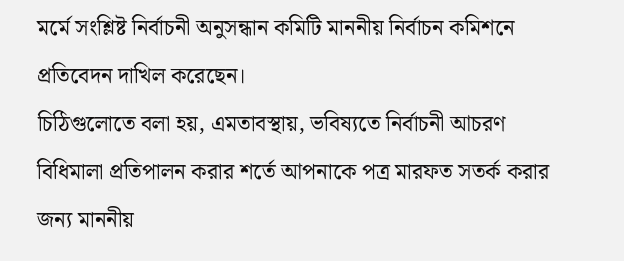মর্মে সংশ্লিষ্ট নির্বাচনী অনুসন্ধান কমিটি মাননীয় নির্বাচন কমিশনে প্রতিবেদন দাখিল করেছেন।
চিঠিগুলোতে বলা হয়, এমতাবস্থায়, ভবিষ্যতে নির্বাচনী আচরণ বিধিমালা প্রতিপালন করার শর্তে আপনাকে পত্র মারফত সতর্ক করার জন্য মাননীয়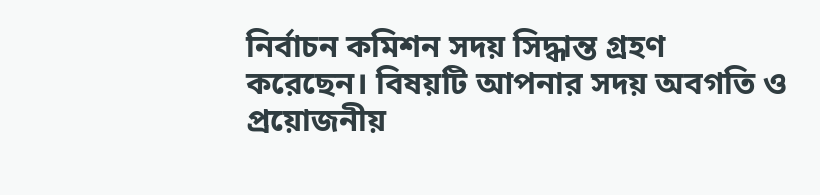নির্বাচন কমিশন সদয় সিদ্ধান্ত গ্রহণ করেছেন। বিষয়টি আপনার সদয় অবগতি ও প্রয়োজনীয়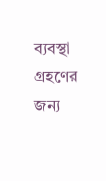ব্যবস্থা গ্রহণের জন্য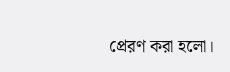প্রেরণ করা হলো।